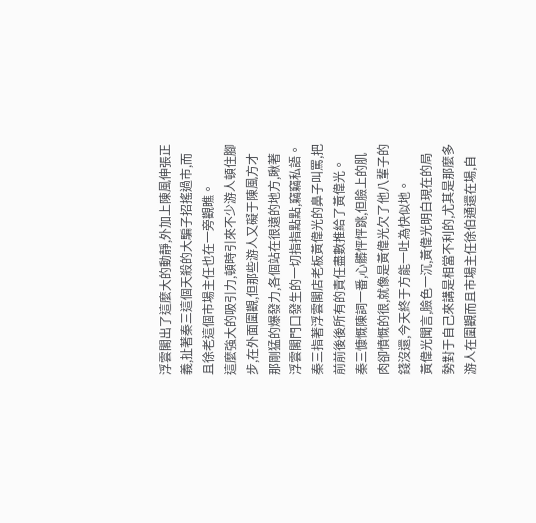浮雲閣出了這麼大的動靜,外加上陳風伸張正義,扯著秦三這個天殺的大騙子招搖過市,而且徐老這個市場主任也在一旁觀瞧。
這麼強大的吸引力,頓時引來不少游人頓住腳步,在外面圍觀,但那些游人又礙于陳風方才那剛猛的爆發力,各個站在很遠的地方,瞅著浮雲閣門口發生的一切指指點點,竊竊私語。
秦三指著浮雲閣店老板黃偉光的鼻子叫罵,把前前後後所有的責任盡數推給了黃偉光。
秦三慷慨陳詞一番,心髒怦怦跳,但臉上的肌肉卻憤慨的很,就像是黃偉光欠了他八輩子的錢沒還,今天終于方能一吐為快似地。
黃偉光聞言,臉色一沉,黃偉光明白現在的局勢對于自己來講是相當不利的,尤其是那麼多游人在圍觀而且市場主任徐伯通還在場,自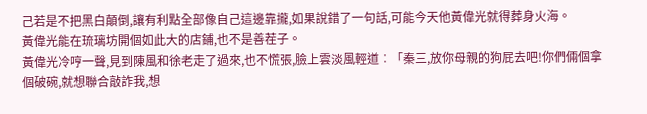己若是不把黑白顛倒,讓有利點全部像自己這邊靠攏,如果說錯了一句話,可能今天他黃偉光就得葬身火海。
黃偉光能在琉璃坊開個如此大的店鋪,也不是善茬子。
黃偉光冷哼一聲,見到陳風和徐老走了過來,也不慌張,臉上雲淡風輕道︰「秦三,放你母親的狗屁去吧!你們倆個拿個破碗,就想聯合敲詐我,想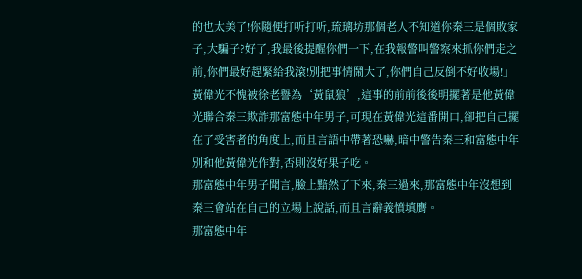的也太美了!你隨便打听打听,琉璃坊那個老人不知道你秦三是個敗家子,大騙子?好了,我最後提醒你們一下,在我報警叫警察來抓你們走之前,你們最好趕緊給我滾!別把事情鬧大了,你們自己反倒不好收場!」
黃偉光不愧被徐老譽為‘黃鼠狼’,這事的前前後後明擺著是他黃偉光聯合秦三欺詐那富態中年男子,可現在黃偉光這番開口,卻把自己擺在了受害者的角度上,而且言語中帶著恐嚇,暗中警告秦三和富態中年別和他黃偉光作對,否則沒好果子吃。
那富態中年男子聞言,臉上黯然了下來,秦三過來,那富態中年沒想到秦三會站在自己的立場上說話,而且言辭義憤填膺。
那富態中年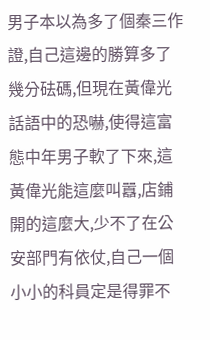男子本以為多了個秦三作證,自己這邊的勝算多了幾分砝碼,但現在黃偉光話語中的恐嚇,使得這富態中年男子軟了下來,這黃偉光能這麼叫囂,店鋪開的這麼大,少不了在公安部門有依仗,自己一個小小的科員定是得罪不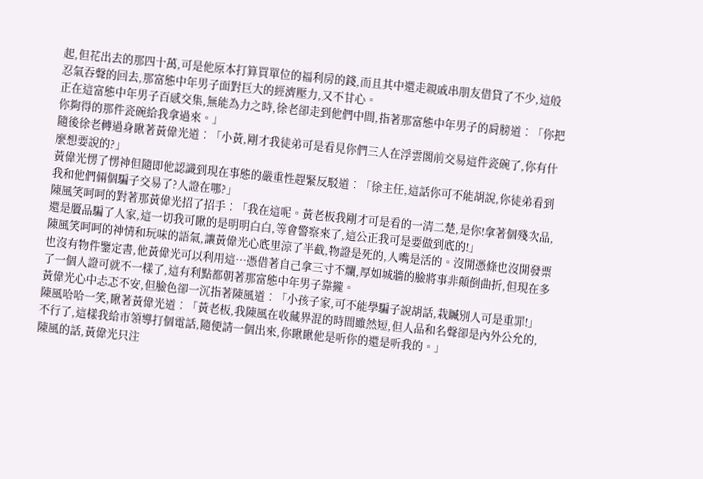起,但花出去的那四十萬,可是他原本打算買單位的福利房的錢,而且其中還走親戚串朋友借貸了不少,這般忍氣吞聲的回去,那富態中年男子面對巨大的經濟壓力,又不甘心。
正在這富態中年男子百感交集,無能為力之時,徐老卻走到他們中間,指著那富態中年男子的肩膀道︰「你把你夠得的那件瓷碗給我拿過來。」
隨後徐老轉過身瞅著黃偉光道︰「小黃,剛才我徒弟可是看見你們三人在浮雲閣前交易這件瓷碗了,你有什麼想要說的?」
黃偉光愣了愣神但隨即他認識到現在事態的嚴重性趕緊反駁道︰「徐主任,這話你可不能胡說,你徒弟看到我和他們倆個騙子交易了?人證在哪?」
陳風笑呵呵的對著那黃偉光招了招手︰「我在這呢。黃老板我剛才可是看的一清二楚,是你!拿著個殘次品,還是贗品騙了人家,這一切我可瞅的是明明白白,等會警察來了,這公正我可是要做到底的!」
陳風笑呵呵的神情和玩味的語氣,讓黃偉光心底里涼了半截,物證是死的,人嘴是活的。沒開憑條也沒開發票也沒有物件鑒定書,他黃偉光可以利用這…憑借著自己拿三寸不爛,厚如城牆的臉將事非顛倒曲折,但現在多了一個人證可就不一樣了,這有利點都朝著那富態中年男子靠攏。
黃偉光心中忐忑不安,但臉色卻一沉指著陳風道︰「小孩子家,可不能學騙子說胡話,栽贓別人可是重罪!」
陳風哈哈一笑,瞅著黃偉光道︰「黃老板,我陳風在收藏界混的時間雖然短,但人品和名聲卻是內外公允的,不行了,這樣我給市領導打個電話,隨便請一個出來,你瞅瞅他是听你的還是听我的。」
陳風的話,黃偉光只注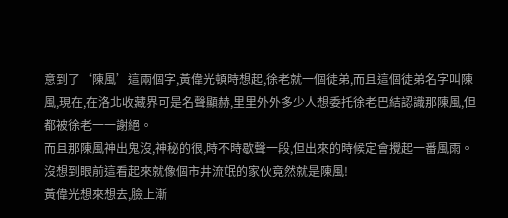意到了‘陳風’這兩個字,黃偉光頓時想起,徐老就一個徒弟,而且這個徒弟名字叫陳風,現在,在洛北收藏界可是名聲顯赫,里里外外多少人想委托徐老巴結認識那陳風,但都被徐老一一謝絕。
而且那陳風神出鬼沒,神秘的很,時不時歇聲一段,但出來的時候定會攪起一番風雨。
沒想到眼前這看起來就像個市井流氓的家伙竟然就是陳風!
黃偉光想來想去,臉上漸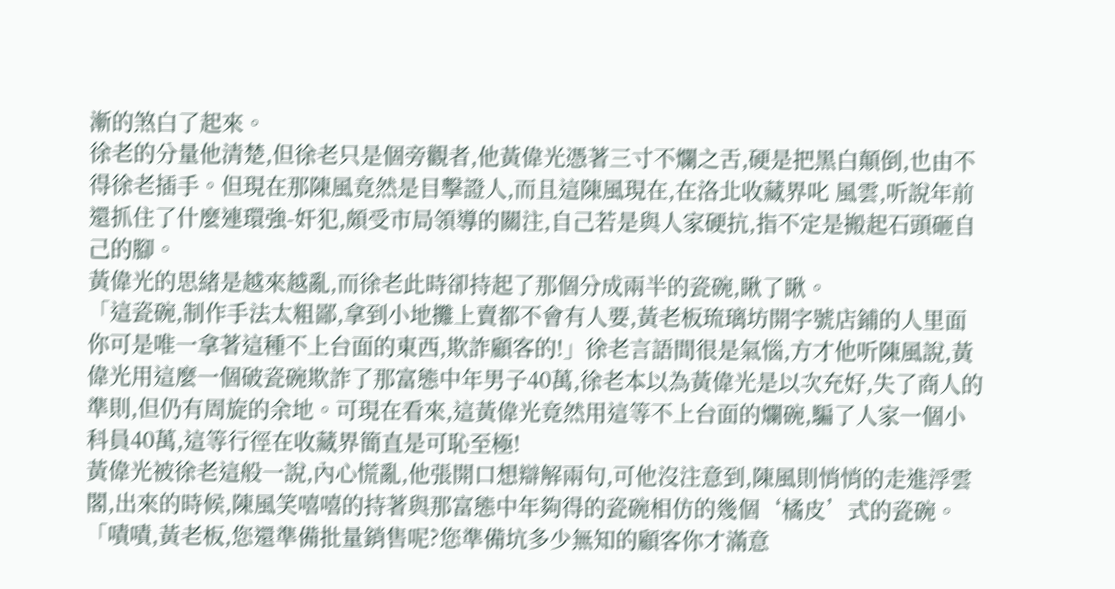漸的煞白了起來。
徐老的分量他清楚,但徐老只是個旁觀者,他黃偉光憑著三寸不爛之舌,硬是把黑白顛倒,也由不得徐老插手。但現在那陳風竟然是目擊證人,而且這陳風現在,在洛北收藏界叱 風雲,听說年前還抓住了什麼連環強-奸犯,頗受市局領導的關注,自己若是與人家硬抗,指不定是搬起石頭砸自己的腳。
黃偉光的思緒是越來越亂,而徐老此時卻持起了那個分成兩半的瓷碗,瞅了瞅。
「這瓷碗,制作手法太粗鄙,拿到小地攤上賣都不會有人要,黃老板琉璃坊開字號店鋪的人里面你可是唯一拿著這種不上台面的東西,欺詐顧客的!」徐老言語間很是氣惱,方才他听陳風說,黃偉光用這麼一個破瓷碗欺詐了那富態中年男子40萬,徐老本以為黃偉光是以次充好,失了商人的準則,但仍有周旋的余地。可現在看來,這黃偉光竟然用這等不上台面的爛碗,騙了人家一個小科員40萬,這等行徑在收藏界簡直是可恥至極!
黃偉光被徐老這般一說,內心慌亂,他張開口想辯解兩句,可他沒注意到,陳風則悄悄的走進浮雲閣,出來的時候,陳風笑嘻嘻的持著與那富態中年夠得的瓷碗相仿的幾個‘橘皮’式的瓷碗。
「嘖嘖,黃老板,您還準備批量銷售呢?您準備坑多少無知的顧客你才滿意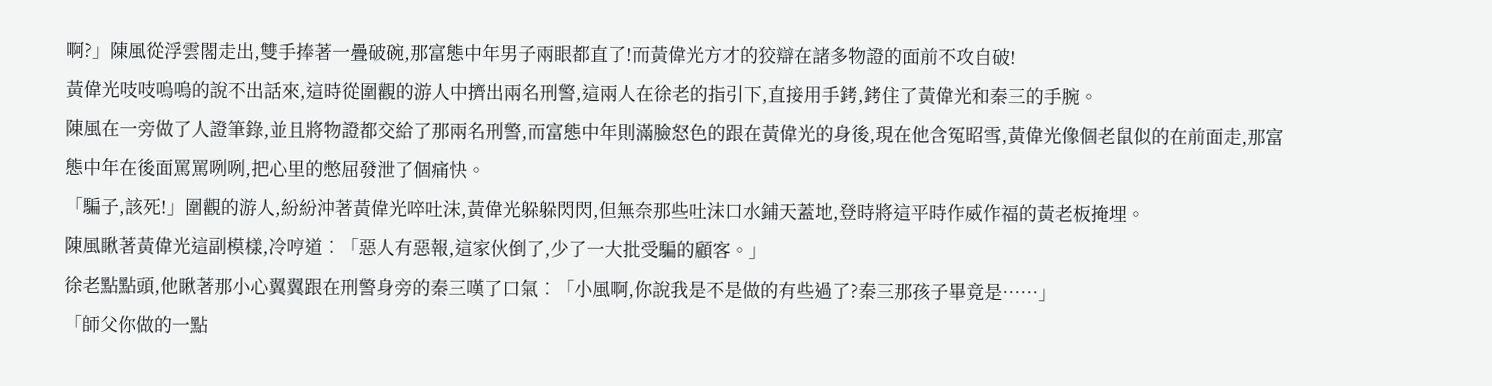啊?」陳風從浮雲閣走出,雙手捧著一疊破碗,那富態中年男子兩眼都直了!而黃偉光方才的狡辯在諸多物證的面前不攻自破!
黃偉光吱吱嗚嗚的說不出話來,這時從圍觀的游人中擠出兩名刑警,這兩人在徐老的指引下,直接用手銬,銬住了黃偉光和秦三的手腕。
陳風在一旁做了人證筆錄,並且將物證都交給了那兩名刑警,而富態中年則滿臉怒色的跟在黃偉光的身後,現在他含冤昭雪,黃偉光像個老鼠似的在前面走,那富態中年在後面罵罵咧咧,把心里的憋屈發泄了個痛快。
「騙子,該死!」圍觀的游人,紛紛沖著黃偉光啐吐沫,黃偉光躲躲閃閃,但無奈那些吐沫口水鋪天蓋地,登時將這平時作威作福的黃老板掩埋。
陳風瞅著黃偉光這副模樣,冷哼道︰「惡人有惡報,這家伙倒了,少了一大批受騙的顧客。」
徐老點點頭,他瞅著那小心翼翼跟在刑警身旁的秦三嘆了口氣︰「小風啊,你說我是不是做的有些過了?秦三那孩子畢竟是……」
「師父你做的一點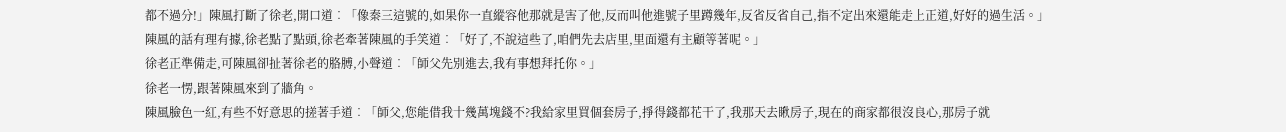都不過分!」陳風打斷了徐老,開口道︰「像秦三這號的,如果你一直縱容他那就是害了他,反而叫他進號子里蹲幾年,反省反省自己,指不定出來還能走上正道,好好的過生活。」
陳風的話有理有據,徐老點了點頭,徐老牽著陳風的手笑道︰「好了,不說這些了,咱們先去店里,里面還有主顧等著呢。」
徐老正準備走,可陳風卻扯著徐老的胳膊,小聲道︰「師父先別進去,我有事想拜托你。」
徐老一愣,跟著陳風來到了牆角。
陳風臉色一紅,有些不好意思的搓著手道︰「師父,您能借我十幾萬塊錢不?我給家里買個套房子,掙得錢都花干了,我那天去瞅房子,現在的商家都很沒良心,那房子就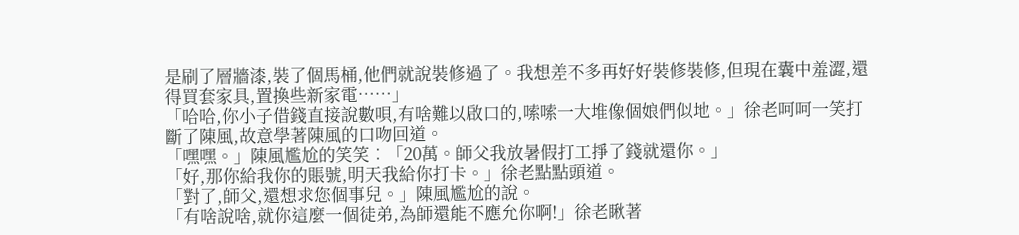是刷了層牆漆,裝了個馬桶,他們就說裝修過了。我想差不多再好好裝修裝修,但現在囊中羞澀,還得買套家具,置換些新家電……」
「哈哈,你小子借錢直接說數唄,有啥難以啟口的,嗦嗦一大堆像個娘們似地。」徐老呵呵一笑打斷了陳風,故意學著陳風的口吻回道。
「嘿嘿。」陳風尷尬的笑笑︰「20萬。師父我放暑假打工掙了錢就還你。」
「好,那你給我你的賬號,明天我給你打卡。」徐老點點頭道。
「對了,師父,還想求您個事兒。」陳風尷尬的說。
「有啥說啥,就你這麼一個徒弟,為師還能不應允你啊!」徐老瞅著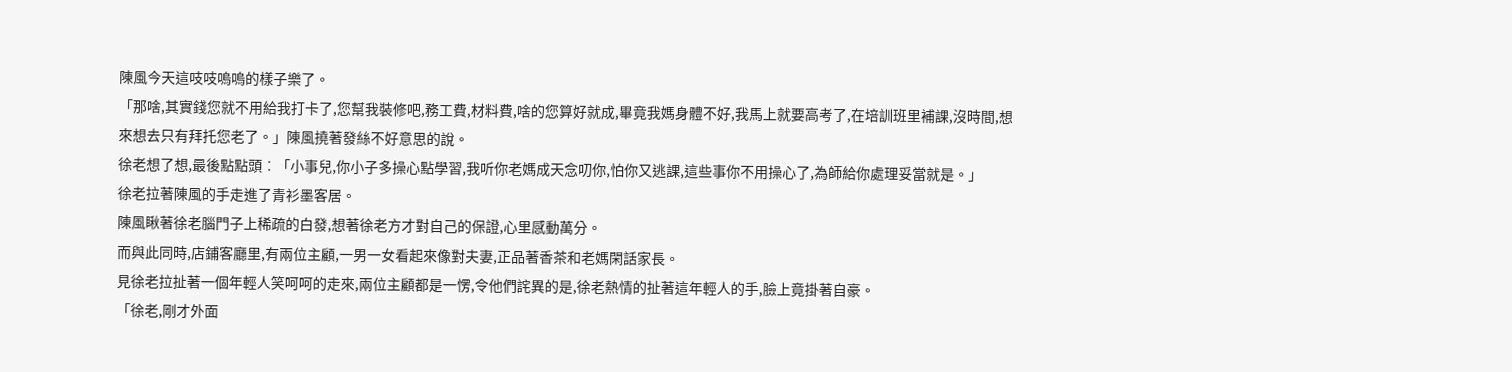陳風今天這吱吱嗚嗚的樣子樂了。
「那啥,其實錢您就不用給我打卡了,您幫我裝修吧,務工費,材料費,啥的您算好就成,畢竟我媽身體不好,我馬上就要高考了,在培訓班里補課,沒時間,想來想去只有拜托您老了。」陳風撓著發絲不好意思的說。
徐老想了想,最後點點頭︰「小事兒,你小子多操心點學習,我听你老媽成天念叨你,怕你又逃課,這些事你不用操心了,為師給你處理妥當就是。」
徐老拉著陳風的手走進了青衫墨客居。
陳風瞅著徐老腦門子上稀疏的白發,想著徐老方才對自己的保證,心里感動萬分。
而與此同時,店鋪客廳里,有兩位主顧,一男一女看起來像對夫妻,正品著香茶和老媽閑話家長。
見徐老拉扯著一個年輕人笑呵呵的走來,兩位主顧都是一愣,令他們詫異的是,徐老熱情的扯著這年輕人的手,臉上竟掛著自豪。
「徐老,剛才外面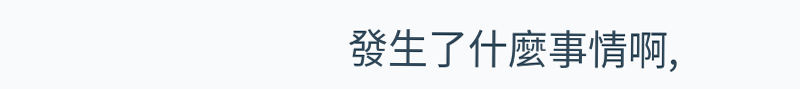發生了什麼事情啊,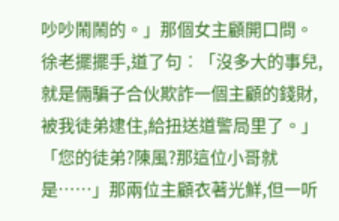吵吵鬧鬧的。」那個女主顧開口問。
徐老擺擺手,道了句︰「沒多大的事兒,就是倆騙子合伙欺詐一個主顧的錢財,被我徒弟逮住,給扭送道警局里了。」
「您的徒弟?陳風?那這位小哥就是……」那兩位主顧衣著光鮮,但一听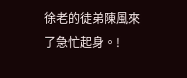徐老的徒弟陳風來了急忙起身。!